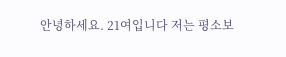안녕하세요. 21여입니다 저는 평소보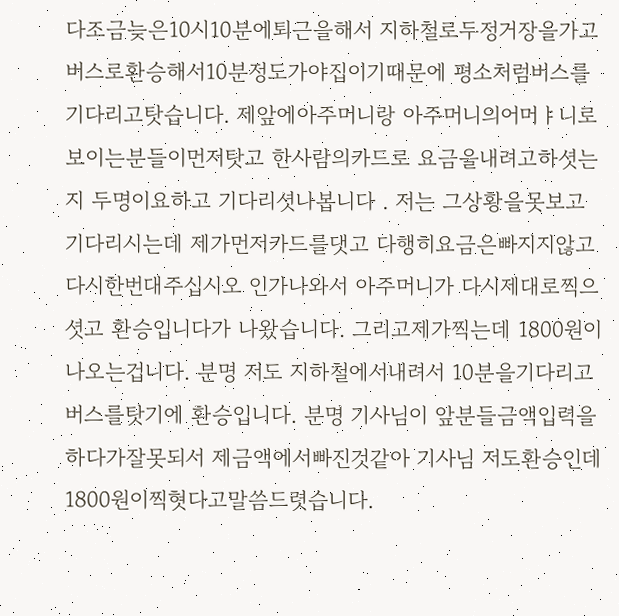다조금늦은10시10분에퇴근을해서 지하철로두정거장을가고 버스로환승해서10분정도가야집이기때문에 평소처럼버스를기다리고탓습니다. 제앞에아주머니랑 아주머니의어머ㅑ니로보이는분들이먼저탓고 한사람의카드로 요금을내려고하셧는지 두명이요하고 기다리셧나봅니다 . 저는 그상황을못보고 기다리시는데 제가먼저카드를댓고 다행히요금은빠지지않고 다시한번대주십시오 인가나와서 아주머니가 다시제대로찍으셧고 환승입니다가 나왔습니다. 그리고제가찍는데 1800원이나오는겁니다. 분명 저도 지하철에서내려서 10분을기다리고버스를탓기에 환승입니다. 분명 기사님이 앞분들금액입력을하다가잘못되서 제금액에서빠진것같아 기사님 저도환승인데1800원이찍혓다고말씀드렷습니다.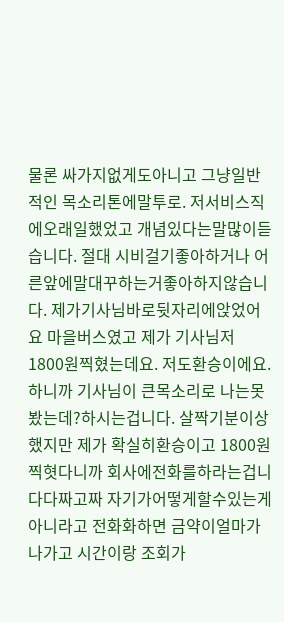물론 싸가지없게도아니고 그냥일반적인 목소리톤에말투로. 저서비스직에오래일했었고 개념있다는말많이듣습니다. 절대 시비걸기좋아하거나 어른앞에말대꾸하는거좋아하지않습니다. 제가기사님바로뒷자리에앉었어요 마을버스였고 제가 기사님저 1800원찍혔는데요. 저도환승이에요.하니까 기사님이 큰목소리로 나는못봤는데?하시는겁니다. 살짝기분이상했지만 제가 확실히환승이고 1800원찍혓다니까 회사에전화를하라는겁니다다짜고짜 자기가어떻게할수있는게아니라고 전화화하면 금약이얼마가나가고 시간이랑 조회가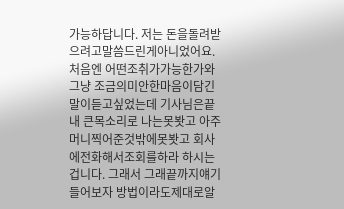가능하답니다. 저는 돈을돌려받으려고말씀드린게아니었어요. 처음엔 어떤조취가가능한가와 그냥 조금의미안한마음이담긴말이듣고싶었는데 기사님은끝내 큰목소리로 나는못봣고 아주머니찍어준것밖에못봣고 회사에전화해서조회를하라 하시는겁니다. 그래서 그래끝까지얘기들어보자 방법이라도제대로알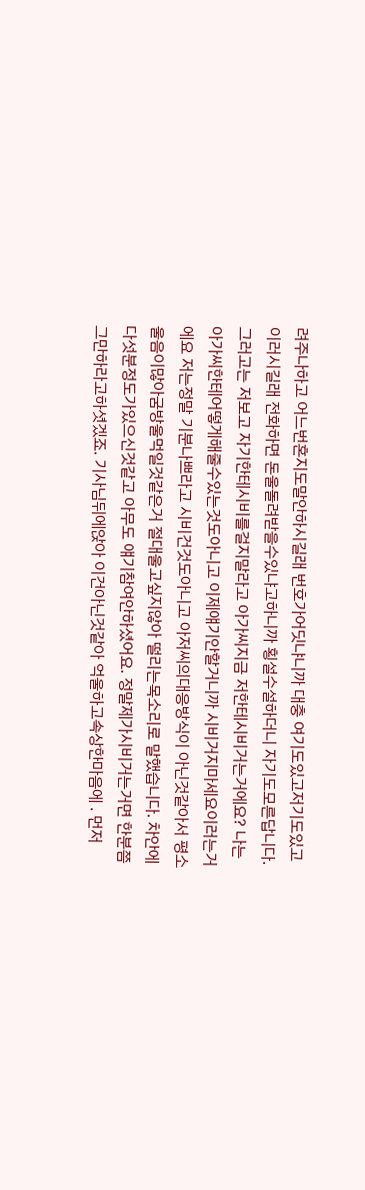려주나하고 어느번혼지도말안하시길래 번호가어딧냐니까 대충 여기도있고저기도있고 이러시길래 전화하면 돈울돌려받을수있냐고하니까 횡설수설하더니 자기도모른답니다. 그러고는 저보고 자기한테시비를걸지말라고 아가씨지금 저한테시비거는거에요? 나는아가씨한테어떻게해줄수있는것도아니고 이제얘기안할거니까 시비거지마세요이러는거에요 저는정말 기분나쁘라고 시비건것도아니고 아저씨의대응방식이 아닌것같아서 평소울음이많아굼방울먹일것같은거 절대울고싶지않아 떨리는목소리로 말했습니다. 차안에 다섯분정도가있으신것같고 아무도 얘기참여안하셨어요. 정말제가시비거는거면 한분쯤 그만하라고하셧겠죠. 기사님뒤에앉아 이건아닌것같아 억울하고속상한마음에 . 먼저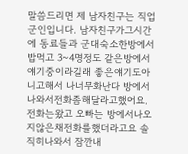말씀드리면 제 남자친구는 직업군인입니다. 남자친구가그시간에 동료들과 군대숙소한방에서 밥먹고 3~4명정도 같은방에서 얘기중이라길래 좋은얘기도아니고해서 나너무화난다 방에서 나와서전화좀해달라고했어요. 전화는왔고 오빠는 방에서나오지않은채전화를했더라고요 솔직히나와서 잠깐내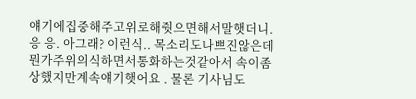얘기에집중해주고위로해줫으면해서말햇더니. 응 응. 아그래? 이런식.. 목소리도나쁘진않은데 뭔가주위의식하면서통화하는것같아서 속이좀상했지만계속얘기햇어요 . 물론 기사님도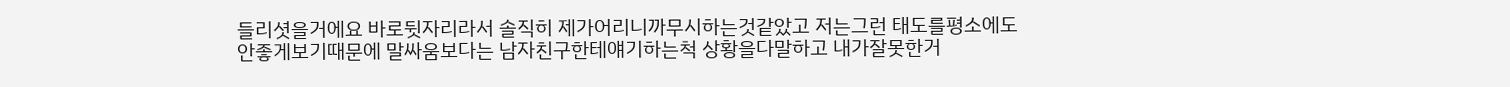들리셧을거에요 바로뒷자리라서 솔직히 제가어리니까무시하는것같았고 저는그런 태도를평소에도 안좋게보기때문에 말싸움보다는 남자친구한테얘기하는척 상황을다말하고 내가잘못한거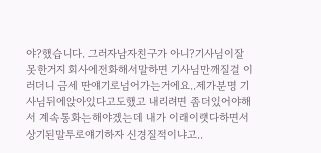야?했습니다. 그러자남자친구가 아니?기사님이잘못한거지 회사에전화해서말하면 기사님만깨질걸 이러더니 금세 딴얘기로넘어가는거에요..제가분명 기사님뒤에앉아있다고도했고 내리려면 좀더있어야해서 계속통화는해야겠는데 내가 이래이랫다하면서 상기된말투로얘기하자 신경질적이냐고..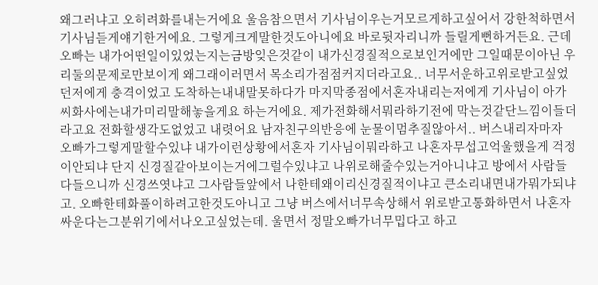왜그러냐고 오히려화를내는거에요 울음참으면서 기사님이우는거모르게하고싶어서 강한척하면서 기사님듣게얘기한거에요. 그렇게크게말한것도아니에요 바로뒷자리니까 들릴게뻔하거든요. 근데오빠는 내가어떤일이있었는지는금방잊은것같이 내가신경질적으로보인거에만 그일때문이아닌 우리둘의문제로만보이게 왜그래이러면서 목소리가점점커지더라고요.. 너무서운하고위로받고싶었던저에게 충격이었고 도착하는내내말못하다가 마지막종점에서혼자내리는저에게 기사님이 아가씨화사에는내가미리말해놓을게요 하는거에요. 제가전화해서뭐라하기전에 막는것같단느낌이들더라고요 전화할생각도없었고 내렷어요 남자친구의반응에 눈물이멈추질않아서.. 버스내리자마자 오빠가그렇게말할수있냐 내가이런상황에서혼자 기사님이뭐라하고 나혼자무섭고억울했을게 걱정이안되냐 단지 신경질같아보이는거에그럴수있냐고 나위로해줄수있는거아니냐고 방에서 사람들다들으니까 신경쓰엿냐고 그사람들앞에서 나한테왜이리신경질적이냐고 큰소리내면내가뭐가되냐고. 오빠한테화풀이하려고한것도아니고 그냥 버스에서너무속상해서 위로받고통화하면서 나혼자 싸운다는그분위기에서나오고싶었는데. 울면서 정말오빠가너무밉다고 하고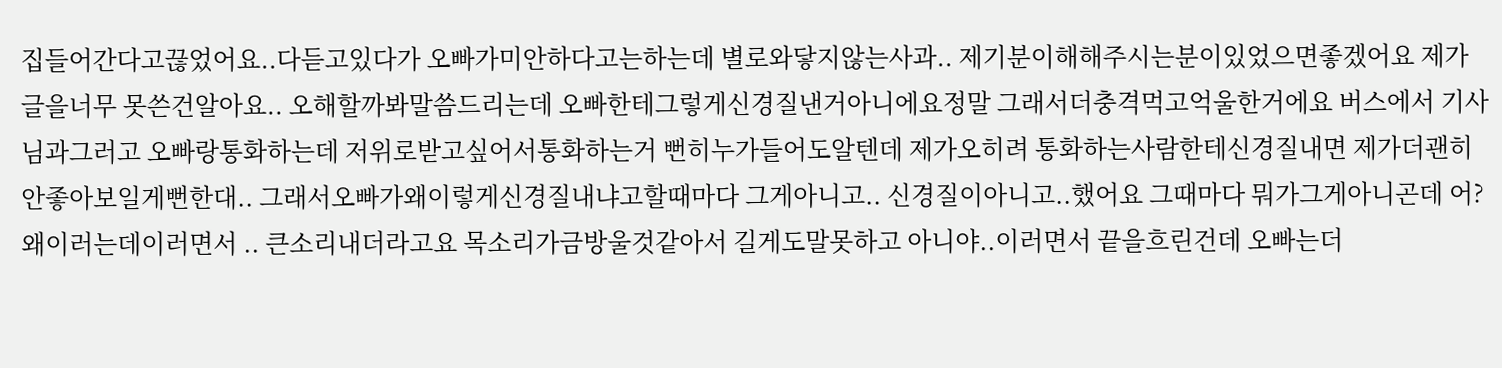집들어간다고끊었어요..다듣고있다가 오빠가미안하다고는하는데 별로와닿지않는사과.. 제기분이해해주시는분이있었으면좋겠어요 제가글을너무 못쓴건알아요.. 오해할까봐말씀드리는데 오빠한테그렇게신경질낸거아니에요정말 그래서더충격먹고억울한거에요 버스에서 기사님과그러고 오빠랑통화하는데 저위로받고싶어서통화하는거 뻔히누가들어도알텐데 제가오히려 통화하는사람한테신경질내면 제가더괜히 안좋아보일게뻔한대.. 그래서오빠가왜이렇게신경질내냐고할때마다 그게아니고.. 신경질이아니고..했어요 그때마다 뭐가그게아니곤데 어?왜이러는데이러면서 .. 큰소리내더라고요 목소리가금방울것같아서 길게도말못하고 아니야..이러면서 끝을흐린건데 오빠는더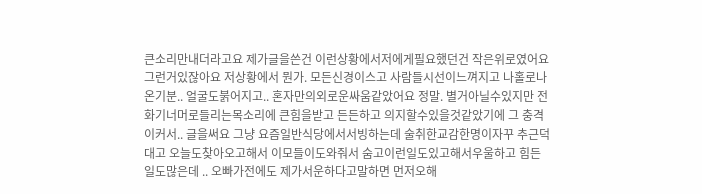큰소리만내더라고요 제가글을쓴건 이런상황에서저에게필요했던건 작은위로였어요 그런거있잖아요 저상황에서 뭔가. 모든신경이스고 사람들시선이느껴지고 나홀로나온기분.. 얼굴도붉어지고.. 혼자만의외로운싸움같았어요 정말. 별거아닐수있지만 전화기너머로들리는목소리에 큰힘을받고 든든하고 의지할수있을것같았기에 그 충격이커서.. 글을써요 그냥 요즘일반식당에서서빙하는데 술취한교감한명이자꾸 추근덕대고 오늘도찾아오고해서 이모들이도와줘서 숨고이런일도있고해서우울하고 힘든일도많은데 .. 오빠가전에도 제가서운하다고말하면 먼저오해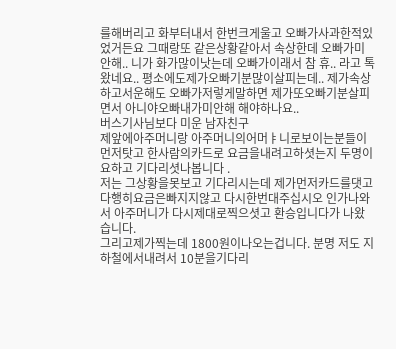를해버리고 화부터내서 한번크게울고 오빠가사과한적있었거든요 그때랑또 같은상황같아서 속상한데 오빠가미안해.. 니가 화가많이낫는데 오빠가이래서 참 휴.. 라고 톡왔네요.. 평소에도제가오빠기분많이살피는데.. 제가속상하고서운해도 오빠가저렇게말하면 제가또오빠기분살피면서 아니야오빠내가미안해 해야하나요..
버스기사님보다 미운 남자친구
제앞에아주머니랑 아주머니의어머ㅑ니로보이는분들이먼저탓고 한사람의카드로 요금을내려고하셧는지 두명이요하고 기다리셧나봅니다 .
저는 그상황을못보고 기다리시는데 제가먼저카드를댓고 다행히요금은빠지지않고 다시한번대주십시오 인가나와서 아주머니가 다시제대로찍으셧고 환승입니다가 나왔습니다.
그리고제가찍는데 1800원이나오는겁니다. 분명 저도 지하철에서내려서 10분을기다리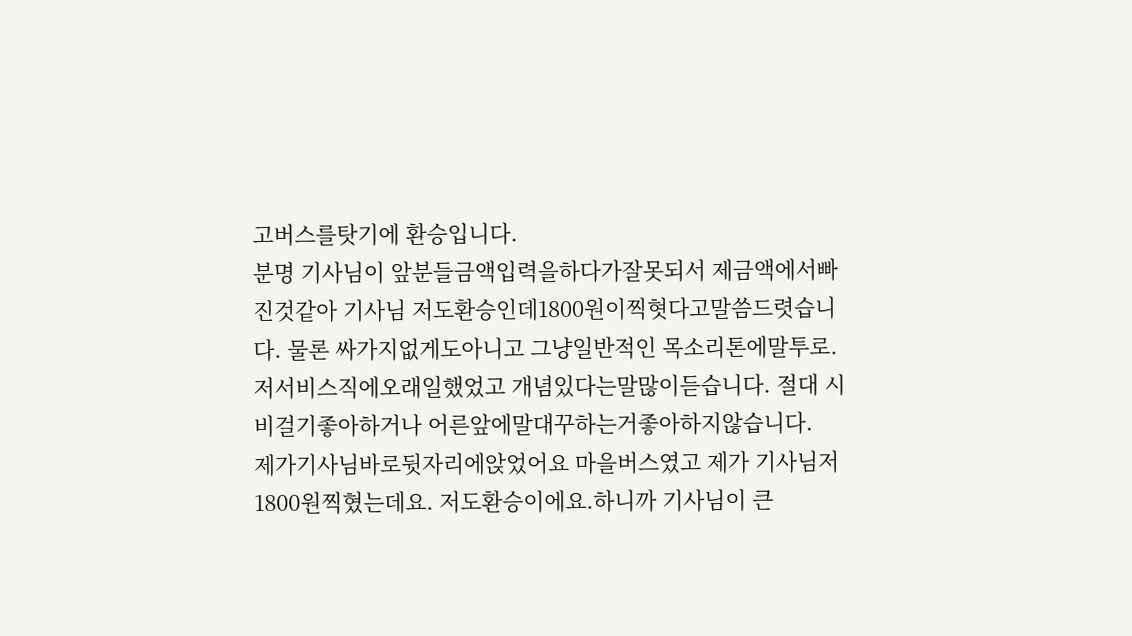고버스를탓기에 환승입니다.
분명 기사님이 앞분들금액입력을하다가잘못되서 제금액에서빠진것같아 기사님 저도환승인데1800원이찍혓다고말씀드렷습니다. 물론 싸가지없게도아니고 그냥일반적인 목소리톤에말투로. 저서비스직에오래일했었고 개념있다는말많이듣습니다. 절대 시비걸기좋아하거나 어른앞에말대꾸하는거좋아하지않습니다.
제가기사님바로뒷자리에앉었어요 마을버스였고 제가 기사님저 1800원찍혔는데요. 저도환승이에요.하니까 기사님이 큰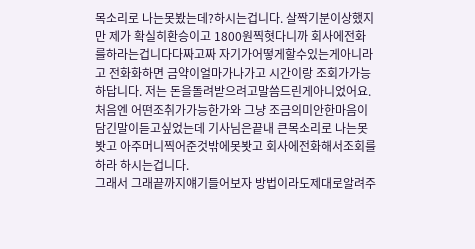목소리로 나는못봤는데?하시는겁니다. 살짝기분이상했지만 제가 확실히환승이고 1800원찍혓다니까 회사에전화를하라는겁니다다짜고짜 자기가어떻게할수있는게아니라고 전화화하면 금약이얼마가나가고 시간이랑 조회가가능하답니다. 저는 돈을돌려받으려고말씀드린게아니었어요. 처음엔 어떤조취가가능한가와 그냥 조금의미안한마음이담긴말이듣고싶었는데 기사님은끝내 큰목소리로 나는못봣고 아주머니찍어준것밖에못봣고 회사에전화해서조회를하라 하시는겁니다.
그래서 그래끝까지얘기들어보자 방법이라도제대로알려주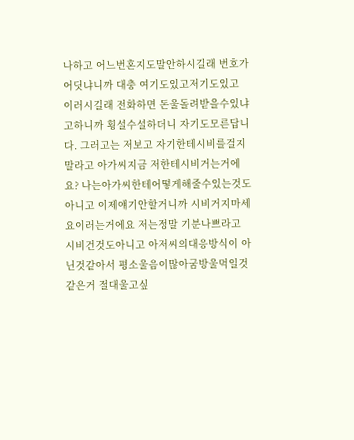나하고 어느번혼지도말안하시길래 번호가어딧냐니까 대충 여기도있고저기도있고 이러시길래 전화하면 돈울돌려받을수있냐고하니까 횡설수설하더니 자기도모른답니다. 그러고는 저보고 자기한테시비를걸지말라고 아가씨지금 저한테시비거는거에요? 나는아가씨한테어떻게해줄수있는것도아니고 이제얘기안할거니까 시비거지마세요이러는거에요 저는정말 기분나쁘라고 시비건것도아니고 아저씨의대응방식이 아닌것같아서 평소울음이많아굼방울먹일것같은거 절대울고싶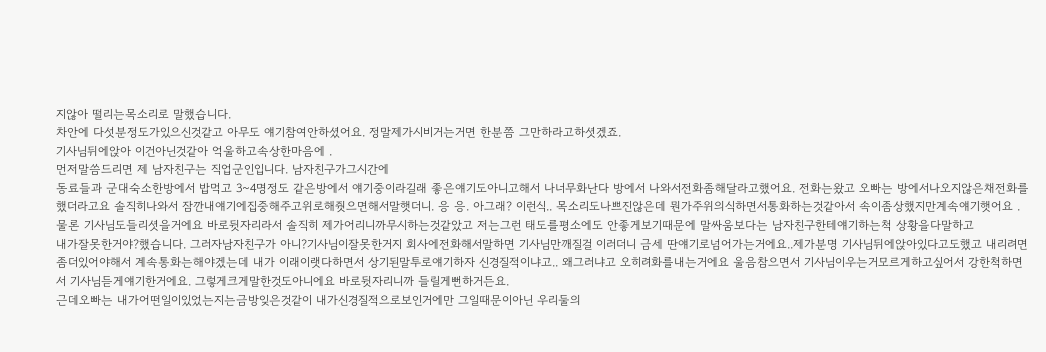지않아 떨리는목소리로 말했습니다.
차안에 다섯분정도가있으신것같고 아무도 얘기참여안하셨어요. 정말제가시비거는거면 한분쯤 그만하라고하셧겠죠.
기사님뒤에앉아 이건아닌것같아 억울하고속상한마음에 .
먼저말씀드리면 제 남자친구는 직업군인입니다. 남자친구가그시간에
동료들과 군대숙소한방에서 밥먹고 3~4명정도 같은방에서 얘기중이라길래 좋은얘기도아니고해서 나너무화난다 방에서 나와서전화좀해달라고했어요. 전화는왔고 오빠는 방에서나오지않은채전화를했더라고요 솔직히나와서 잠깐내얘기에집중해주고위로해줫으면해서말햇더니. 응 응. 아그래? 이런식.. 목소리도나쁘진않은데 뭔가주위의식하면서통화하는것같아서 속이좀상했지만계속얘기햇어요 . 물론 기사님도들리셧을거에요 바로뒷자리라서 솔직히 제가어리니까무시하는것같았고 저는그런 태도를평소에도 안좋게보기때문에 말싸움보다는 남자친구한테얘기하는척 상황을다말하고
내가잘못한거야?했습니다. 그러자남자친구가 아니?기사님이잘못한거지 회사에전화해서말하면 기사님만깨질걸 이러더니 금세 딴얘기로넘어가는거에요..제가분명 기사님뒤에앉아있다고도했고 내리려면 좀더있어야해서 계속통화는해야겠는데 내가 이래이랫다하면서 상기된말투로얘기하자 신경질적이냐고.. 왜그러냐고 오히려화를내는거에요 울음참으면서 기사님이우는거모르게하고싶어서 강한척하면서 기사님듣게얘기한거에요. 그렇게크게말한것도아니에요 바로뒷자리니까 들릴게뻔하거든요.
근데오빠는 내가어떤일이있었는지는금방잊은것같이 내가신경질적으로보인거에만 그일때문이아닌 우리둘의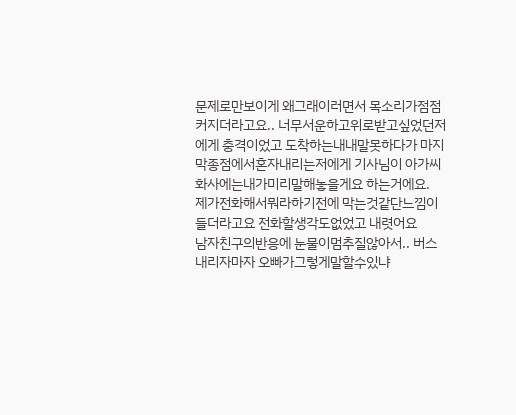문제로만보이게 왜그래이러면서 목소리가점점커지더라고요.. 너무서운하고위로받고싶었던저에게 충격이었고 도착하는내내말못하다가 마지막종점에서혼자내리는저에게 기사님이 아가씨화사에는내가미리말해놓을게요 하는거에요.
제가전화해서뭐라하기전에 막는것같단느낌이들더라고요 전화할생각도없었고 내렷어요
남자친구의반응에 눈물이멈추질않아서.. 버스내리자마자 오빠가그렇게말할수있냐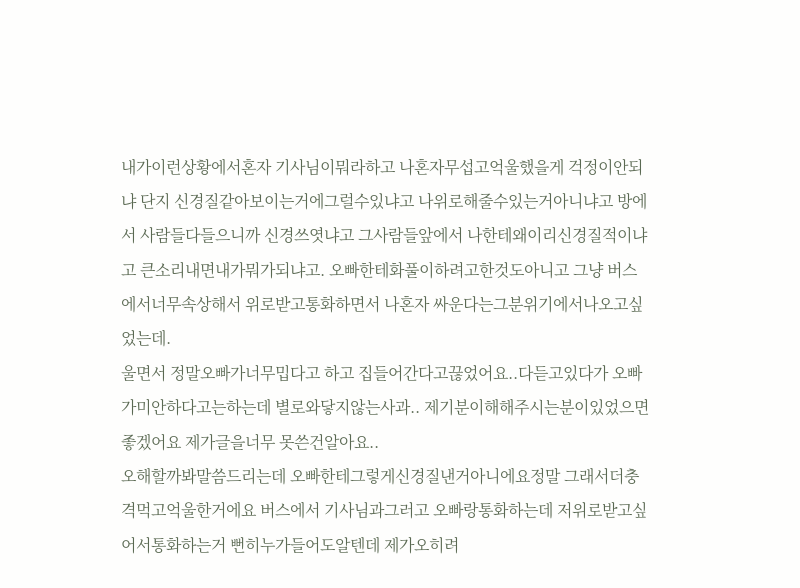내가이런상황에서혼자 기사님이뭐라하고 나혼자무섭고억울했을게 걱정이안되냐 단지 신경질같아보이는거에그럴수있냐고 나위로해줄수있는거아니냐고 방에서 사람들다들으니까 신경쓰엿냐고 그사람들앞에서 나한테왜이리신경질적이냐고 큰소리내면내가뭐가되냐고. 오빠한테화풀이하려고한것도아니고 그냥 버스에서너무속상해서 위로받고통화하면서 나혼자 싸운다는그분위기에서나오고싶었는데.
울면서 정말오빠가너무밉다고 하고 집들어간다고끊었어요..다듣고있다가 오빠가미안하다고는하는데 별로와닿지않는사과.. 제기분이해해주시는분이있었으면좋겠어요 제가글을너무 못쓴건알아요..
오해할까봐말씀드리는데 오빠한테그렇게신경질낸거아니에요정말 그래서더충격먹고억울한거에요 버스에서 기사님과그러고 오빠랑통화하는데 저위로받고싶어서통화하는거 뻔히누가들어도알텐데 제가오히려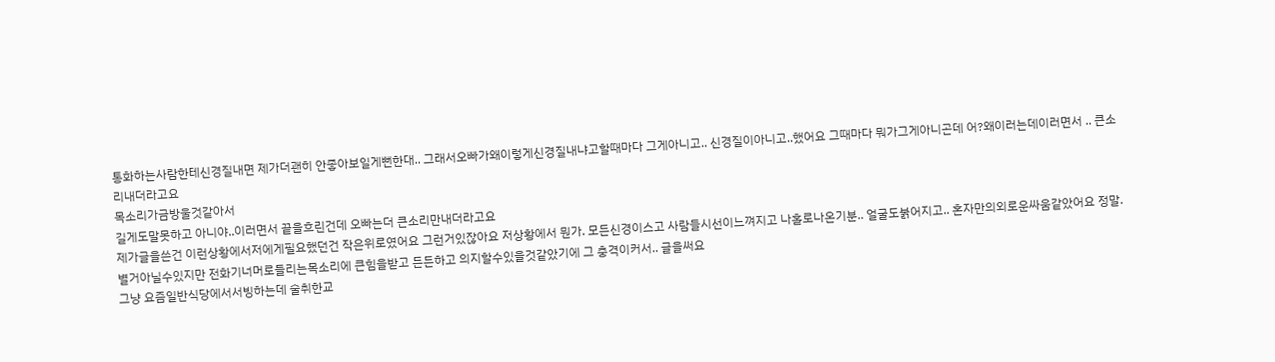통화하는사람한테신경질내면 제가더괜히 안좋아보일게뻔한대.. 그래서오빠가왜이렇게신경질내냐고할때마다 그게아니고.. 신경질이아니고..했어요 그때마다 뭐가그게아니곤데 어?왜이러는데이러면서 .. 큰소리내더라고요
목소리가금방울것같아서
길게도말못하고 아니야..이러면서 끝을흐린건데 오빠는더 큰소리만내더라고요
제가글을쓴건 이런상황에서저에게필요했던건 작은위로였어요 그런거있잖아요 저상황에서 뭔가. 모든신경이스고 사람들시선이느껴지고 나홀로나온기분.. 얼굴도붉어지고.. 혼자만의외로운싸움같았어요 정말. 별거아닐수있지만 전화기너머로들리는목소리에 큰힘을받고 든든하고 의지할수있을것같았기에 그 충격이커서.. 글을써요
그냥 요즘일반식당에서서빙하는데 술취한교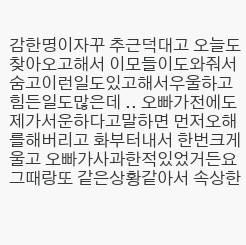감한명이자꾸 추근덕대고 오늘도찾아오고해서 이모들이도와줘서 숨고이런일도있고해서우울하고 힘든일도많은데 .. 오빠가전에도 제가서운하다고말하면 먼저오해를해버리고 화부터내서 한번크게울고 오빠가사과한적있었거든요
그때랑또 같은상황같아서 속상한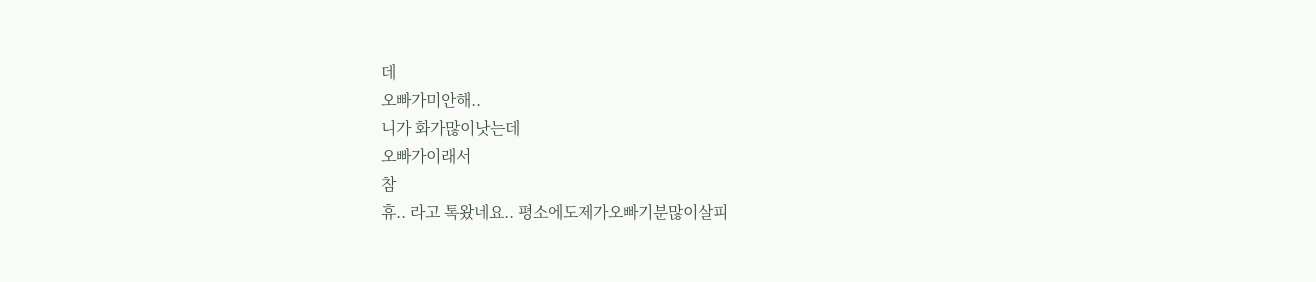데
오빠가미안해..
니가 화가많이낫는데
오빠가이래서
참
휴.. 라고 톡왔네요.. 평소에도제가오빠기분많이살피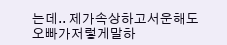는데.. 제가속상하고서운해도 오빠가저렇게말하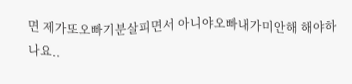면 제가또오빠기분살피면서 아니야오빠내가미안해 해야하나요..